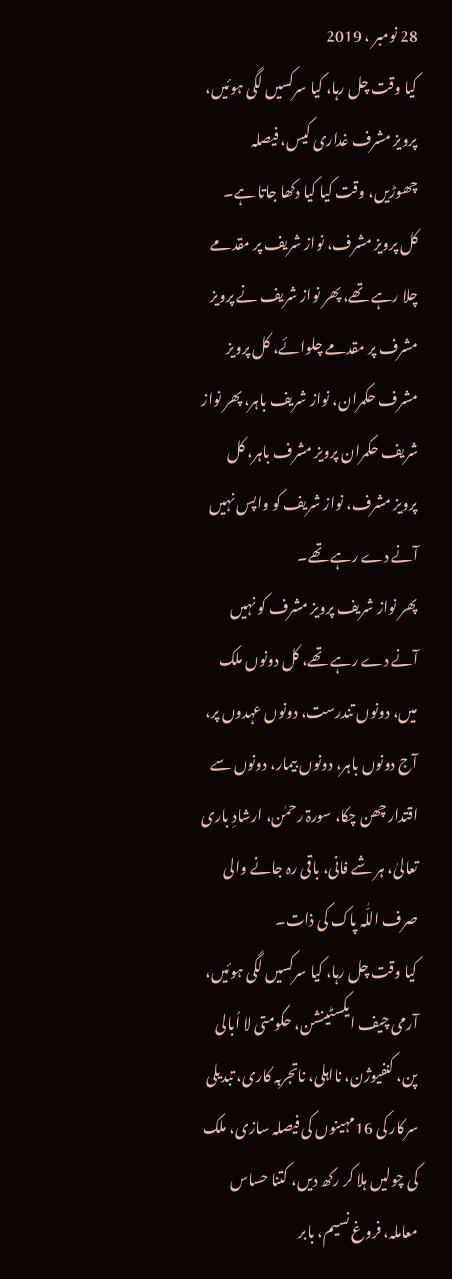28 نومبر ، 2019
کیا وقت چل رہا، کیا سرکسیں لگی ہوئیں، پرویز مشرف غداری کیس، فیصلہ چھوڑیں، وقت کیا کیا دکھا جاتا ہے۔
کل پرویز مشرف، نواز شریف پر مقدمے چلا رہے تھے، پھر نواز شریف نے پرویز مشرف پر مقدمے چلوائے، کل پرویز مشرف حکمران، نواز شریف باہر، پھر نواز شریف حکمران پرویز مشرف باہر، کل پرویز مشرف، نواز شریف کو واپس نہیں آنے دے رہے تھے۔
پھر نواز شریف پرویز مشرف کو نہیں آنے دے رہے تھے، کل دونوں ملک میں، دونوں تندرست، دونوں عہدوں پر، آج دونوں باہر، دونوں بیمار، دونوں سے اقتدار چھن چکا، سورۃ رحمٰن، ارشادِ باری تعالیٰ، ہر شے فانی، باقی رہ جانے والی صرف اللّٰہ پاک کی ذات۔
کیا وقت چل رہا، کیا سرکسیں لگی ہوئیں، آرمی چیف ایکسٹینشن، حکومتی لا اُبالی پن، کنفیوژن، نااہلی، ناتجربہ کاری، تبدیلی سرکار کی 16مہینوں کی فیصلہ سازی، ملک کی چولیں ہلا کر رکھ دیں، کتنا حساس معاملہ، فروغ نسیم، بابر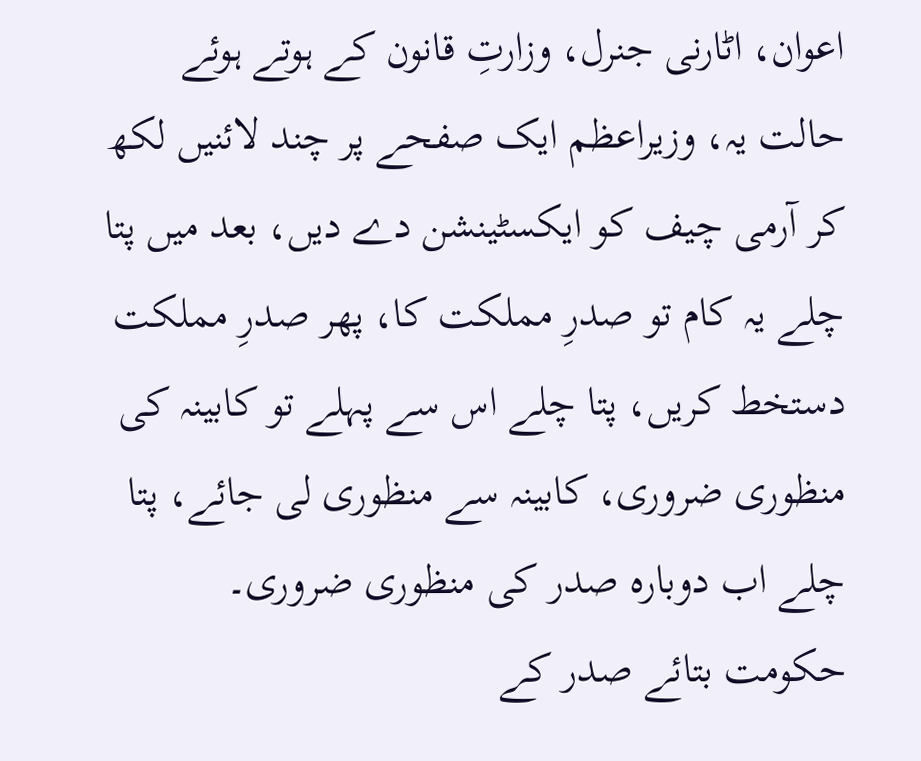اعوان، اٹارنی جنرل، وزارتِ قانون کے ہوتے ہوئے حالت یہ، وزیراعظم ایک صفحے پر چند لائنیں لکھ کر آرمی چیف کو ایکسٹینشن دے دیں، بعد میں پتا چلے یہ کام تو صدرِ مملکت کا، پھر صدرِ مملکت دستخط کریں، پتا چلے اس سے پہلے تو کابینہ کی منظوری ضروری، کابینہ سے منظوری لی جائے، پتا چلے اب دوبارہ صدر کی منظوری ضروری۔
حکومت بتائے صدر کے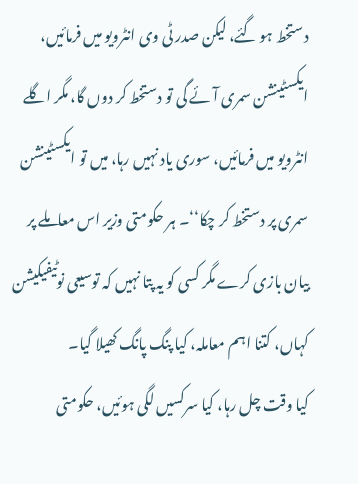دستخط ہو گئے، لیکن صدر ٹی وی انٹرویو میں فرمائیں، ایکسٹینشن سمری آئے گی تو دستخط کر دوں گا، مگر اگلے انٹرویو میں فرمائیں، سوری یاد نہیں رہا، میں تو ایکسٹینشن سمری پر دستخط کر چکا‘‘۔ ہر حکومتی وزیر اس معاملے پر بیان بازی کرے مگر کسی کو یہ پتا نہیں کہ توسیعی نوٹیفیکیشن کہاں، کتنا اہم معاملہ، کیا پنگ پانگ کھیلا گیا۔
کیا وقت چل رہا، کیا سرکسیں لگی ہوئیں، حکومتی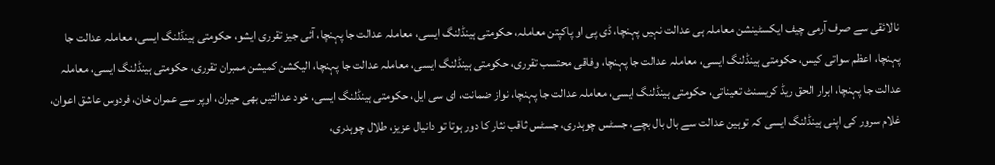نالائقی سے صرف آرمی چیف ایکسٹینشن معاملہ ہی عدالت نہیں پہنچا، ڈی پی او پاکپتن معاملہ، حکومتی ہینڈلنگ ایسی، معاملہ عدالت جا پہنچا، آئی جیز تقرری ایشو، حکومتی ہینڈلنگ ایسی، معاملہ عدالت جا پہنچا، اعظم سواتی کیس، حکومتی ہینڈلنگ ایسی، معاملہ عدالت جا پہنچا، وفاقی محتسب تقرری، حکومتی ہینڈلنگ ایسی، معاملہ عدالت جا پہنچا، الیکشن کمیشن ممبران تقرری، حکومتی ہینڈلنگ ایسی، معاملہ عدالت جا پہنچا، ابرار الحق ریڈ کریسنٹ تعیناتی، حکومتی ہینڈلنگ ایسی، معاملہ عدالت جا پہنچا، نواز ضمانت، ای سی ایل، حکومتی ہینڈلنگ ایسی، خود عدالتیں بھی حیران، اوپر سے عمران خان، فردوس عاشق اعوان، غلام سرور کی اپنی ہینڈلنگ ایسی کہ توہین عدالت سے بال بال بچے، جسٹس چوہدری، جسٹس ثاقب نثار کا دور ہوتا تو دانیال عزیز، طلال چوہدری،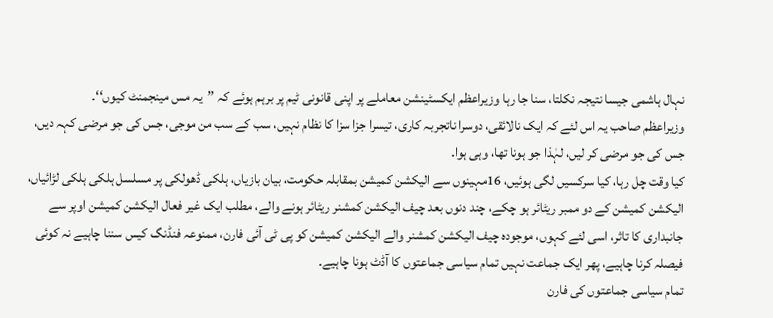نہال ہاشمی جیسا نتیجہ نکلتا، سنا جا رہا وزیراعظم ایکسٹینشن معاملے پر اپنی قانونی ٹیم پر برہم ہوئے کہ ’’یہ مس مینجمنٹ کیوں‘‘۔
وزیراعظم صاحب یہ اس لئے کہ ایک نالائقی، دوسرا ناتجربہ کاری، تیسرا جزا سزا کا نظام نہیں، سب کے سب من موجی، جس کی جو مرضی کہہ دیں، جس کی جو مرضی کر لیں، لہٰذا جو ہونا تھا، وہی ہوا۔
کیا وقت چل رہا، کیا سرکسیں لگی ہوئیں، 16مہینوں سے الیکشن کمیشن بمقابلہ حکومت، بیان بازیاں، ہلکی ڈھولکی پر مسلسل ہلکی ہلکی لڑائیاں، الیکشن کمیشن کے دو ممبر ریٹائر ہو چکے، چند دنوں بعد چیف الیکشن کمشنر ریٹائر ہونے والے، مطلب ایک غیر فعال الیکشن کمیشن اوپر سے جانبداری کا تاثر، اسی لئے کہوں، موجودہ چیف الیکشن کمشنر والے الیکشن کمیشن کو پی ٹی آئی فارن، ممنوعہ فنڈنگ کیس سننا چاہیے نہ کوئی فیصلہ کرنا چاہیے، پھر ایک جماعت نہیں تمام سیاسی جماعتوں کا آڈٹ ہونا چاہیے۔
تمام سیاسی جماعتوں کی فارن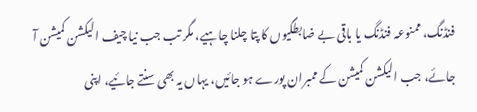فنڈنگ، ممنوعہ فنڈنگ یا باقی بے ضابطگیوں کا پتا چلنا چاہیے، مگر تب جب نیا چیف الیکشن کمیشن آ جائے، جب الیکشن کمیشن کے ممبران پورے ہو جائیں، یہاں یہ بھی سنتے جائیے، اپنی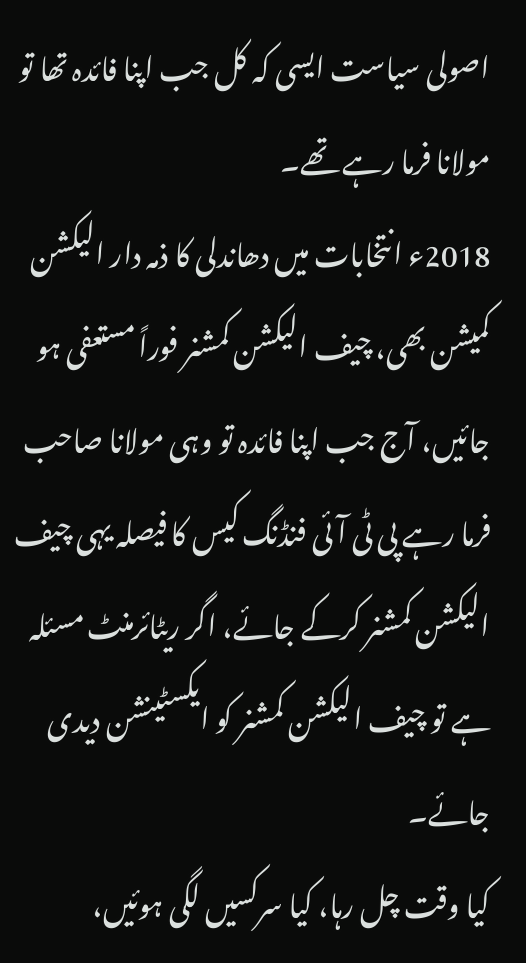اصولی سیاست ایسی کہ کل جب اپنا فائدہ تھا تو مولانا فرما رہے تھے۔
2018ء انتخابات میں دھاندلی کا ذمہ دار الیکشن کمیشن بھی، چیف الیکشن کمشنر فوراً مستعفی ہو جائیں، آج جب اپنا فائدہ تو وہی مولانا صاحب فرما رہے پی ٹی آئی فنڈنگ کیس کا فیصلہ یہی چیف الیکشن کمشنر کرکے جائے، اگر ریٹائرمنٹ مسئلہ ہے تو چیف الیکشن کمشنر کو ایکسٹینشن دیدی جائے۔
کیا وقت چل رہا، کیا سرکسیں لگی ہوئیں،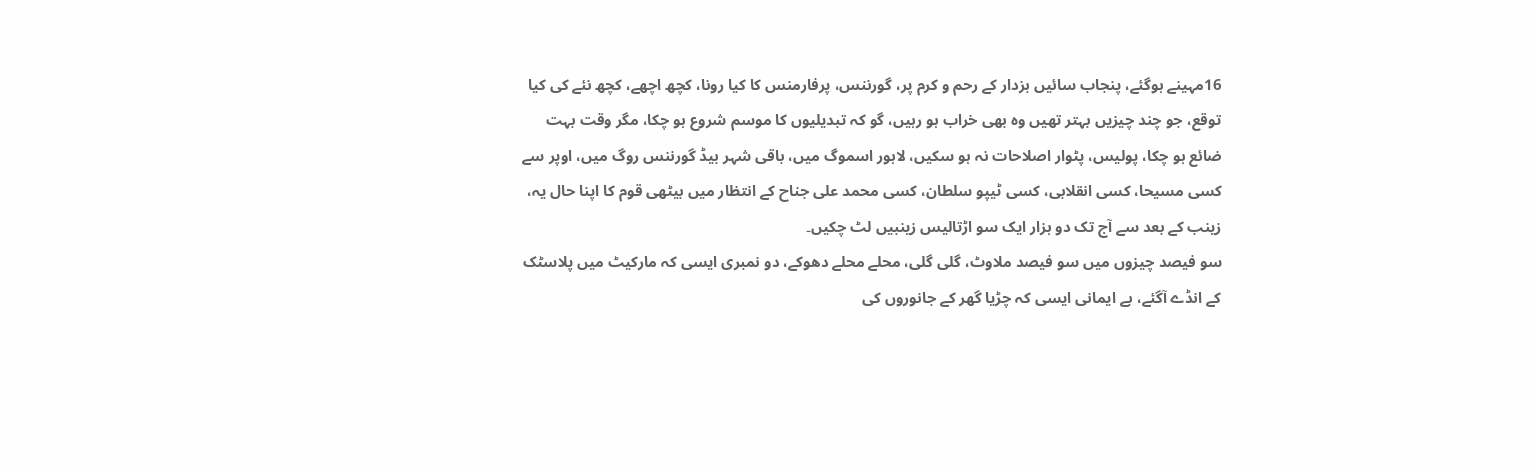16مہینے ہوگئے، پنجاب سائیں بزدار کے رحم و کرم پر، گورننس، پرفارمنس کا کیا رونا، کچھ اچھے، کچھ نئے کی کیا توقع، جو چند چیزیں بہتر تھیں وہ بھی خراب ہو رہیں، گو کہ تبدیلیوں کا موسم شروع ہو چکا، مگر وقت بہت ضائع ہو چکا، پولیس، پٹوار اصلاحات نہ ہو سکیں، لاہور اسموگ میں، باقی شہر بیڈ گورننس روگ میں، اوپر سے کسی مسیحا، کسی انقلابی، کسی ٹیپو سلطان، کسی محمد علی جناح کے انتظار میں بیٹھی قوم کا اپنا حال یہ، زینب کے بعد سے آج تک دو ہزار ایک سو اڑتالیس زینبیں لٹ چکیں۔
سو فیصد چیزوں میں سو فیصد ملاوٹ، گلی گلی، محلے محلے دھوکے، دو نمبری ایسی کہ مارکیٹ میں پلاسٹک کے انڈے آگئے، بے ایمانی ایسی کہ چڑیا گھر کے جانوروں کی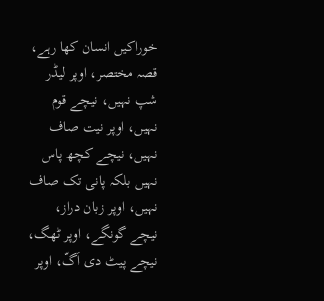خوراکیں انسان کھا رہے، قصہ مختصر، اوپر لیڈر شپ نہیں، نیچے قوم نہیں، اوپر نیت صاف نہیں، نیچے کچھ پاس نہیں بلکہ پانی تک صاف نہیں، اوپر زبان دراز، نیچے گونگے، اوپر ٹھگ، نیچے پیٹ دی اَگّ، اوپر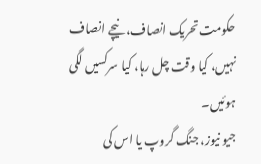حکومت تحریک انصاف، نیچے انصاف نہیں، کیا وقت چل رہا، کیا سرکسیں لگی ہوئیں۔
جیو نیوز، جنگ گروپ یا اس کی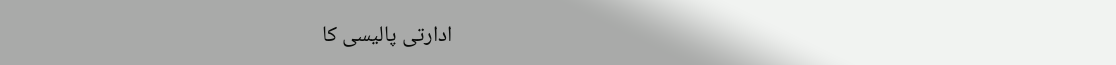ادارتی پالیسی کا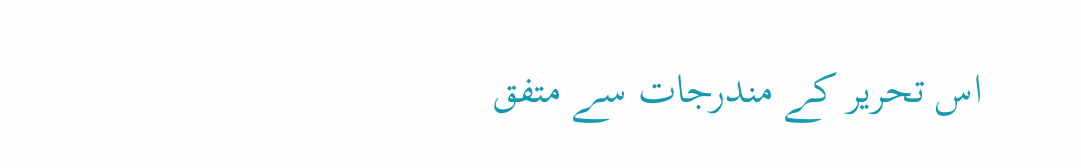اس تحریر کے مندرجات سے متفق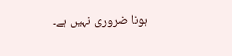ہونا ضروری نہیں ہے۔